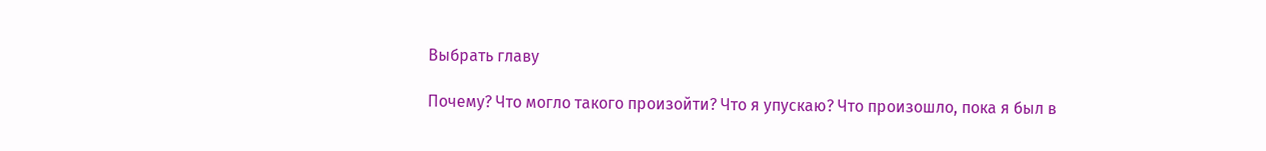Выбрать главу

Почему? Что могло такого произойти? Что я упускаю? Что произошло, пока я был в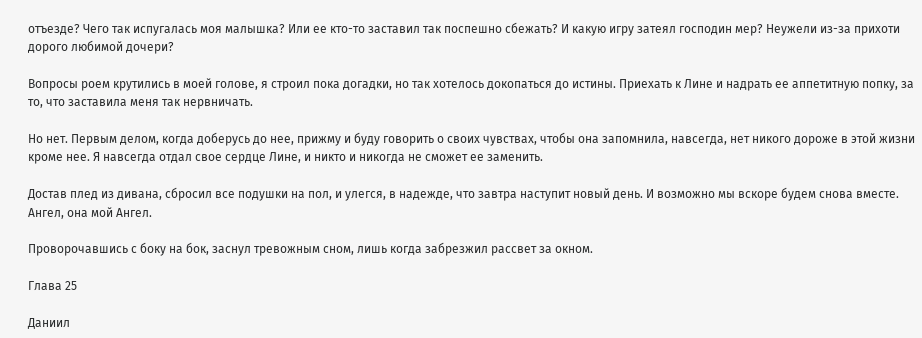отъезде? Чего так испугалась моя малышка? Или ее кто-то заставил так поспешно сбежать? И какую игру затеял господин мер? Неужели из-за прихоти дорого любимой дочери?

Вопросы роем крутились в моей голове, я строил пока догадки, но так хотелось докопаться до истины. Приехать к Лине и надрать ее аппетитную попку, за то, что заставила меня так нервничать.

Но нет. Первым делом, когда доберусь до нее, прижму и буду говорить о своих чувствах, чтобы она запомнила, навсегда, нет никого дороже в этой жизни кроме нее. Я навсегда отдал свое сердце Лине, и никто и никогда не сможет ее заменить.

Достав плед из дивана, сбросил все подушки на пол, и улегся, в надежде, что завтра наступит новый день. И возможно мы вскоре будем снова вместе. Ангел, она мой Ангел.

Проворочавшись с боку на бок, заснул тревожным сном, лишь когда забрезжил рассвет за окном.

Глава 25

Даниил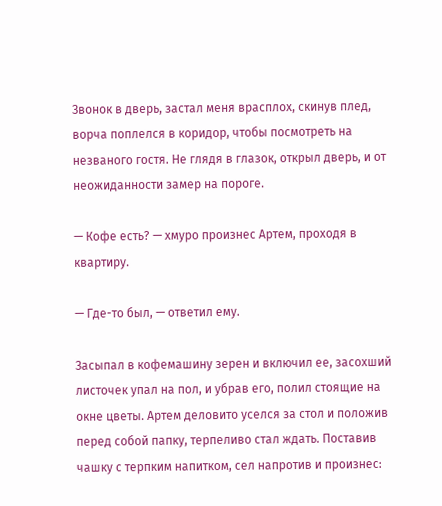Звонок в дверь, застал меня врасплох, скинув плед, ворча поплелся в коридор, чтобы посмотреть на незваного гостя. Не глядя в глазок, открыл дверь, и от неожиданности замер на пороге.

— Кофе есть? — хмуро произнес Артем, проходя в квартиру.

— Где-то был, — ответил ему.

Засыпал в кофемашину зерен и включил ее, засохший листочек упал на пол, и убрав его, полил стоящие на окне цветы. Артем деловито уселся за стол и положив перед собой папку, терпеливо стал ждать. Поставив чашку с терпким напитком, сел напротив и произнес: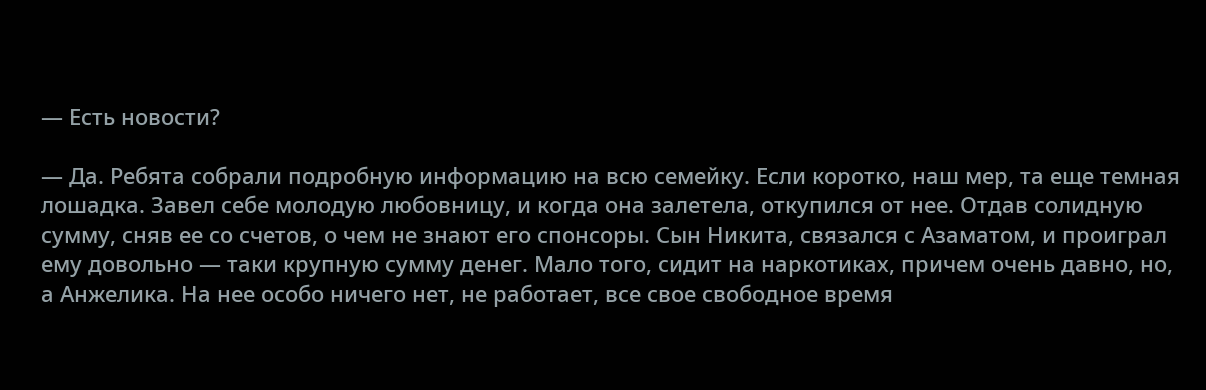— Есть новости?

— Да. Ребята собрали подробную информацию на всю семейку. Если коротко, наш мер, та еще темная лошадка. Завел себе молодую любовницу, и когда она залетела, откупился от нее. Отдав солидную сумму, сняв ее со счетов, о чем не знают его спонсоры. Сын Никита, связался с Азаматом, и проиграл ему довольно — таки крупную сумму денег. Мало того, сидит на наркотиках, причем очень давно, но, а Анжелика. На нее особо ничего нет, не работает, все свое свободное время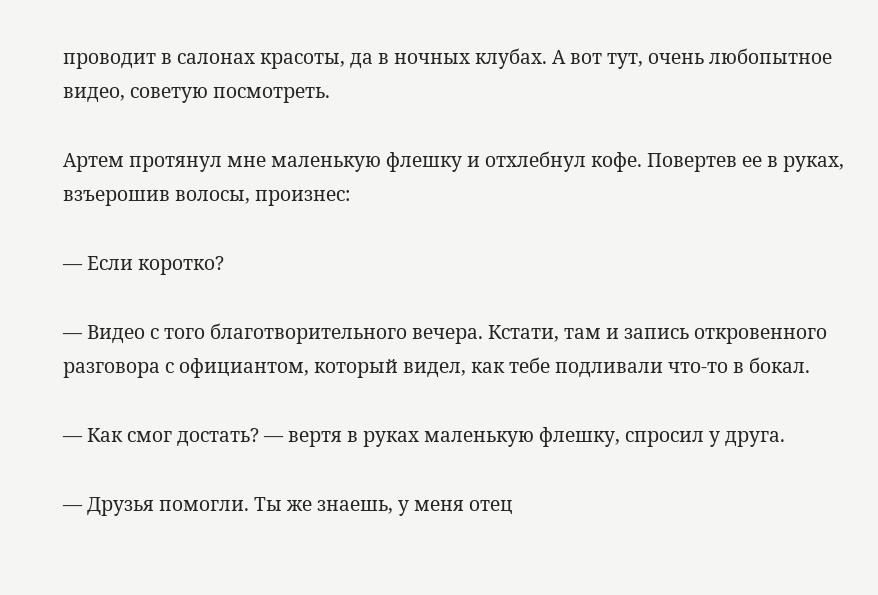проводит в салонах красоты, да в ночных клубах. А вот тут, очень любопытное видео, советую посмотреть.

Артем протянул мне маленькую флешку и отхлебнул кофе. Повертев ее в руках, взъерошив волосы, произнес:

— Если коротко?

— Видео с того благотворительного вечера. Кстати, там и запись откровенного разговора с официантом, который видел, как тебе подливали что-то в бокал.

— Как смог достать? — вертя в руках маленькую флешку, спросил у друга.

— Друзья помогли. Ты же знаешь, у меня отец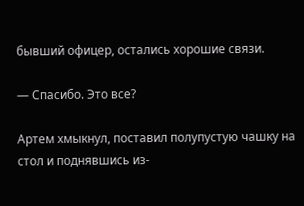бывший офицер, остались хорошие связи.

— Спасибо. Это все?

Артем хмыкнул, поставил полупустую чашку на стол и поднявшись из-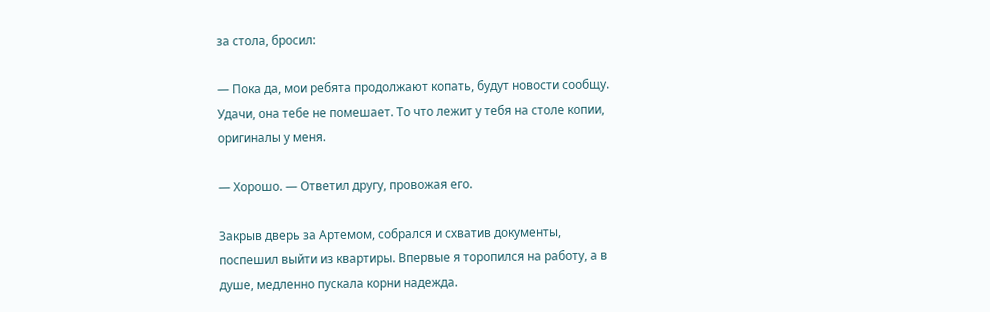за стола, бросил:

— Пока да, мои ребята продолжают копать, будут новости сообщу. Удачи, она тебе не помешает. То что лежит у тебя на столе копии, оригиналы у меня.

— Хорошо. — Ответил другу, провожая его.

Закрыв дверь за Артемом, собрался и схватив документы, поспешил выйти из квартиры. Впервые я торопился на работу, а в душе, медленно пускала корни надежда.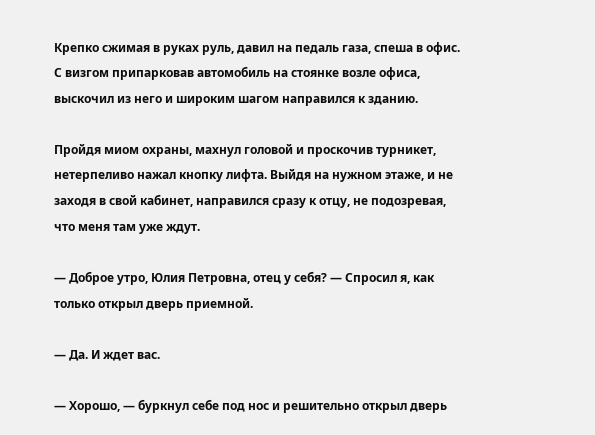Крепко сжимая в руках руль, давил на педаль газа, спеша в офис. С визгом припарковав автомобиль на стоянке возле офиса, выскочил из него и широким шагом направился к зданию.

Пройдя миом охраны, махнул головой и проскочив турникет, нетерпеливо нажал кнопку лифта. Выйдя на нужном этаже, и не заходя в свой кабинет, направился сразу к отцу, не подозревая, что меня там уже ждут.

— Доброе утро, Юлия Петровна, отец у себя? — Спросил я, как только открыл дверь приемной.

— Да. И ждет вас.

— Хорошо, — буркнул себе под нос и решительно открыл дверь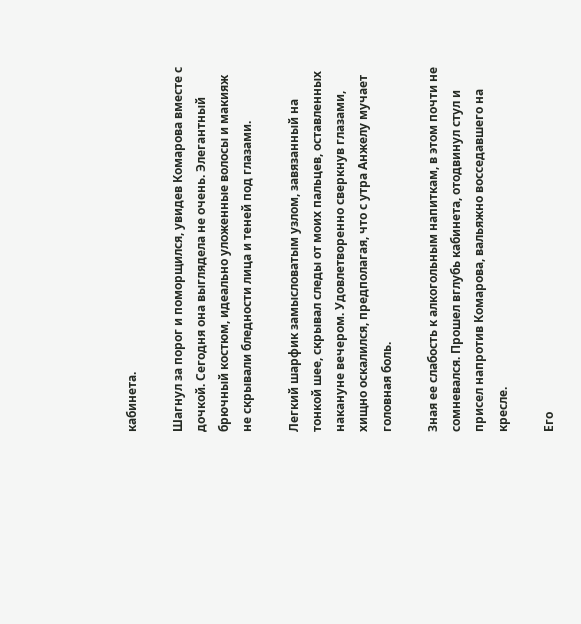кабинета.

Шагнул за порог и поморщился, увидев Комарова вместе с дочкой. Сегодня она выглядела не очень. Элегантный брючный костюм, идеально уложенные волосы и макияж не скрывали бледности лица и теней под глазами.

Легкий шарфик замысловатым узлом, завязанный на тонкой шее, скрывал следы от моих пальцев, оставленных накануне вечером. Удовлетворенно сверкнув глазами, хищно оскалился, предполагая, что с утра Анжелу мучает головная боль.

Зная ее слабость к алкогольным напиткам, в этом почти не сомневался. Прошел вглубь кабинета, отодвинул стул и присел напротив Комарова, вальяжно восседавшего на кресле.

Его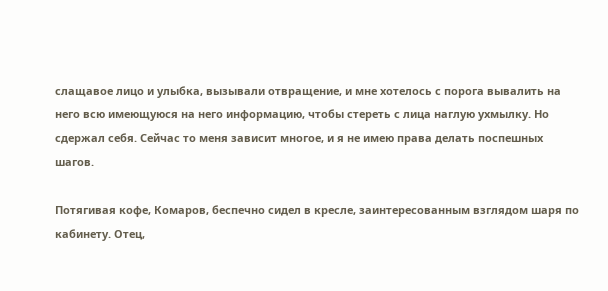слащавое лицо и улыбка, вызывали отвращение, и мне хотелось с порога вывалить на него всю имеющуюся на него информацию, чтобы стереть с лица наглую ухмылку. Но сдержал себя. Сейчас то меня зависит многое, и я не имею права делать поспешных шагов.

Потягивая кофе, Комаров, беспечно сидел в кресле, заинтересованным взглядом шаря по кабинету. Отец,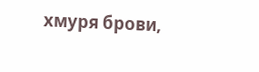хмуря брови,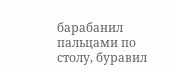барабанил пальцами по столу, буравил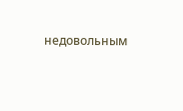недовольным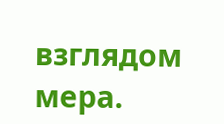взглядом мера.